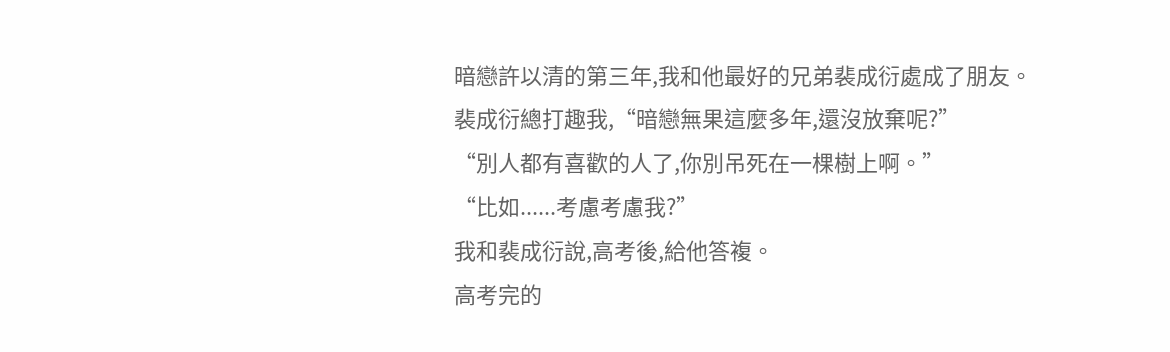暗戀許以清的第三年,我和他最好的兄弟裴成衍處成了朋友。
裴成衍總打趣我,“暗戀無果這麼多年,還沒放棄呢?”
“別人都有喜歡的人了,你別吊死在一棵樹上啊。”
“比如......考慮考慮我?”
我和裴成衍說,高考後,給他答複。
高考完的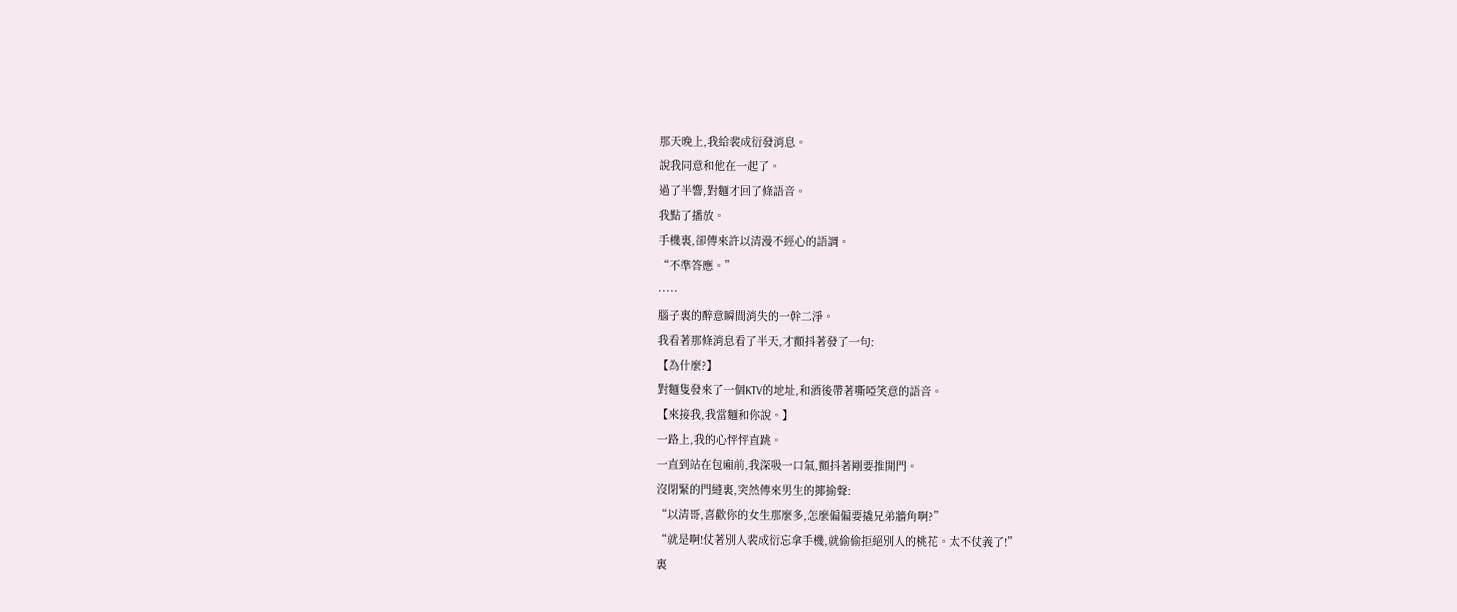那天晚上,我給裴成衍發消息。
說我同意和他在一起了。
過了半響,對麵才回了條語音。
我點了播放。
手機裏,卻傳來許以清漫不經心的語調。
“不準答應。”
·····
腦子裏的醉意瞬間消失的一幹二淨。
我看著那條消息看了半天,才顫抖著發了一句:
【為什麼?】
對麵隻發來了一個KTV的地址,和酒後帶著嘶啞笑意的語音。
【來接我,我當麵和你說。】
一路上,我的心怦怦直跳。
一直到站在包廂前,我深吸一口氣,顫抖著剛要推開門。
沒閉緊的門縫裏,突然傳來男生的揶揄聲:
“以清哥,喜歡你的女生那麼多,怎麼偏偏要撬兄弟牆角啊?”
“就是啊!仗著別人裴成衍忘拿手機,就偷偷拒絕別人的桃花。太不仗義了!”
裏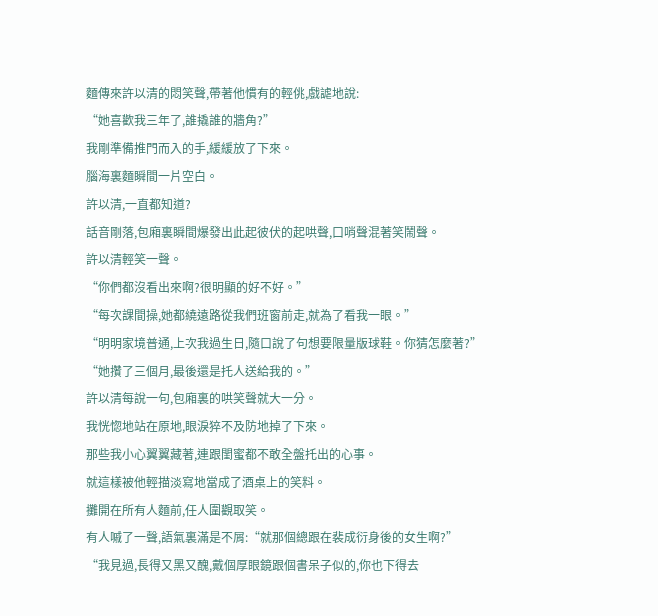麵傳來許以清的悶笑聲,帶著他慣有的輕佻,戲謔地說:
“她喜歡我三年了,誰撬誰的牆角?”
我剛準備推門而入的手,緩緩放了下來。
腦海裏麵瞬間一片空白。
許以清,一直都知道?
話音剛落,包廂裏瞬間爆發出此起彼伏的起哄聲,口哨聲混著笑鬧聲。
許以清輕笑一聲。
“你們都沒看出來啊?很明顯的好不好。”
“每次課間操,她都繞遠路從我們班窗前走,就為了看我一眼。”
“明明家境普通,上次我過生日,隨口說了句想要限量版球鞋。你猜怎麼著?”
“她攢了三個月,最後還是托人送給我的。”
許以清每說一句,包廂裏的哄笑聲就大一分。
我恍惚地站在原地,眼淚猝不及防地掉了下來。
那些我小心翼翼藏著,連跟閨蜜都不敢全盤托出的心事。
就這樣被他輕描淡寫地當成了酒桌上的笑料。
攤開在所有人麵前,任人圍觀取笑。
有人嘁了一聲,語氣裏滿是不屑:“就那個總跟在裴成衍身後的女生啊?”
“我見過,長得又黑又醜,戴個厚眼鏡跟個書呆子似的,你也下得去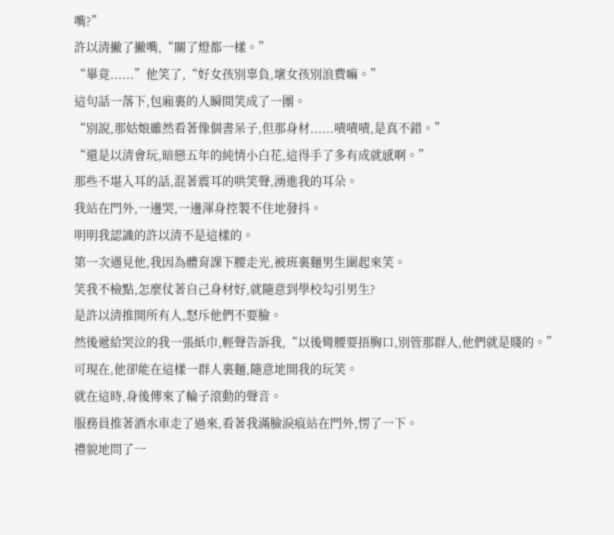嘴?”
許以清撇了撇嘴,“關了燈都一樣。”
“畢竟......”他笑了,“好女孩別辜負,壞女孩別浪費嘛。”
這句話一落下,包廂裏的人瞬間笑成了一團。
“別說,那姑娘雖然看著像個書呆子,但那身材......嘖嘖嘖,是真不錯。”
“還是以清會玩,暗戀五年的純情小白花,這得手了多有成就感啊。”
那些不堪入耳的話,混著震耳的哄笑聲,湧進我的耳朵。
我站在門外,一邊哭,一邊渾身控製不住地發抖。
明明我認識的許以清不是這樣的。
第一次遇見他,我因為體育課下腰走光,被班裏麵男生圍起來笑。
笑我不檢點,怎麼仗著自己身材好,就隨意到學校勾引男生?
是許以清推開所有人,怒斥他們不要臉。
然後遞給哭泣的我一張紙巾,輕聲告訴我,“以後彎腰要捂胸口,別管那群人,他們就是賤的。”
可現在,他卻能在這樣一群人裏麵,隨意地開我的玩笑。
就在這時,身後傳來了輪子滾動的聲音。
服務員推著酒水車走了過來,看著我滿臉淚痕站在門外,愣了一下。
禮貌地問了一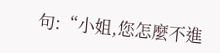句:“小姐,您怎麼不進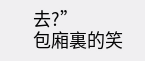去?”
包廂裏的笑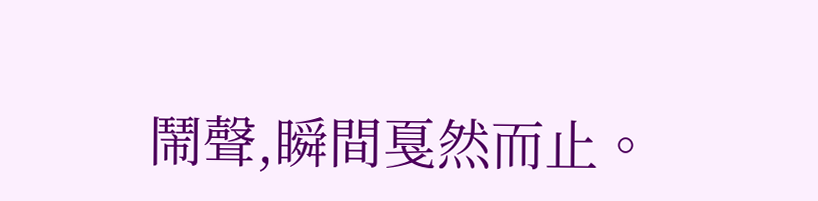鬧聲,瞬間戛然而止。